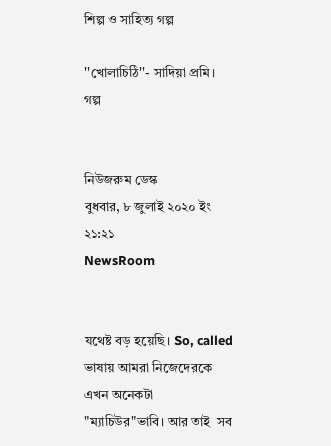শিল্প ও সাহিত্য গল্প

''খোলাচিঠি''- সাদিয়া প্রমি। গল্প


নিউজরুম ডেস্ক
বুধবার, ৮ জুলাই ২০২০ ইং ২১:২১
NewsRoom


যথেষ্ট বড় হয়েছি। So, called  ভাষায় আমরা নিজেদেরকে এখন অনেকটা "ম্যাচিউর"ভাবি। আর তাই  সব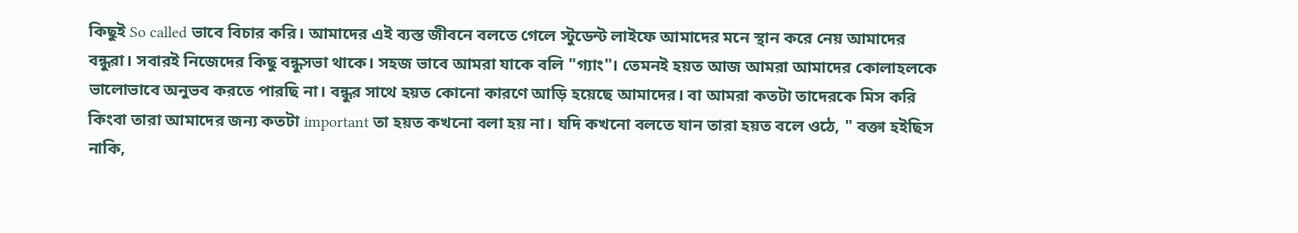কিছুই So called ভাবে বিচার করি। আমাদের এই ব্যস্ত জীবনে বলতে গেলে স্টুডেন্ট লাইফে আমাদের মনে স্থান করে নেয় আমাদের বন্ধুরা। সবারই নিজেদের কিছু বন্ধুসভা থাকে। সহজ ভাবে আমরা যাকে বলি "গ্যাং"। তেমনই হয়ত আজ আমরা আমাদের কোলাহলকে ভালোভাবে অনুভব করতে পারছি না। বন্ধুর সাথে হয়ত কোনো কারণে আড়ি হয়েছে আমাদের। বা আমরা কতটা তাদেরকে মিস করি কিংবা তারা আমাদের জন্য কতটা important তা হয়ত কখনো বলা হয় না। যদি কখনো বলতে যান তারা হয়ত বলে ওঠে, " বক্তা হইছিস নাকি,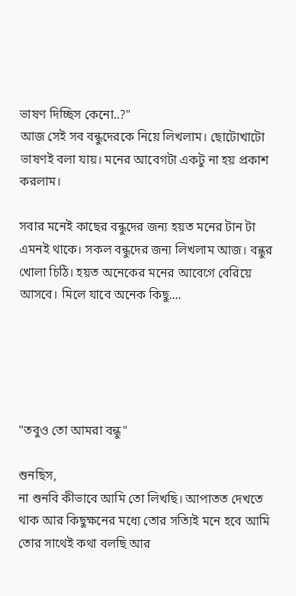ভাষণ দিচ্ছিস কেনো..?"
আজ সেই সব বন্ধুদেরকে নিয়ে লিখলাম। ছোটোখাটো ভাষণই বলা যায়। মনের আবেগটা একটু না হয় প্রকাশ করলাম।

সবার মনেই কাছের বন্ধুদের জন্য হয়ত মনের টান টা এমনই থাকে। সকল বন্ধুদের জন্য লিখলাম আজ। বন্ধুর খোলা চিঠি। হয়ত অনেকের মনের আবেগে বেরিয়ে আসবে। মিলে যাবে অনেক কিছু....





"তবুও তো আমরা বন্ধু"

শুনছিস,
না শুনবি কীভাবে আমি তো লিখছি। আপাতত দেখতে থাক আর কিছুক্ষনের মধ্যে তোর সত্যিই মনে হবে আমি তোর সাথেই কথা বলছি আর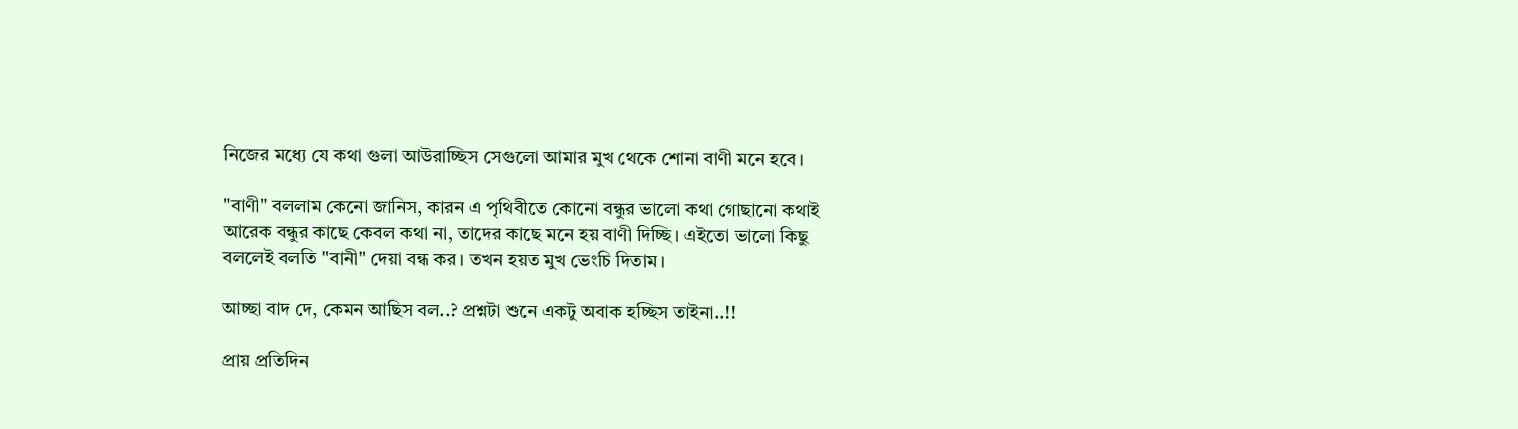নিজের মধ্যে যে কথা গুলা আউরাচ্ছিস সেগুলো আমার মুখ থেকে শোনা বাণী মনে হবে।

"বাণী" বললাম কেনো জানিস, কারন এ পৃথিবীতে কোনো বন্ধুর ভালো কথা গোছানো কথাই আরেক বন্ধুর কাছে কেবল কথা না, তাদের কাছে মনে হয় বাণী দিচ্ছি। এইতো ভালো কিছু বললেই বলতি "বানী" দেয়া বন্ধ কর। তখন হয়ত মুখ ভেংচি দিতাম।

আচ্ছা বাদ দে, কেমন আছিস বল..? প্রশ্নটা শুনে একটু অবাক হচ্ছিস তাইনা..!!

প্রায় প্রতিদিন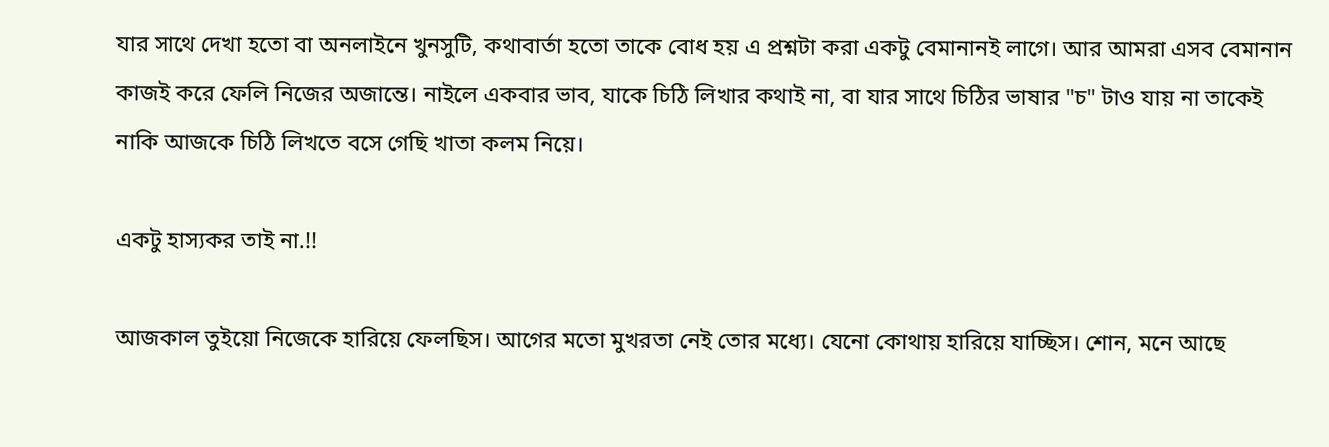যার সাথে দেখা হতো বা অনলাইনে খুনসুটি, কথাবার্তা হতো তাকে বোধ হয় এ প্রশ্নটা করা একটু বেমানানই লাগে। আর আমরা এসব বেমানান কাজই করে ফেলি নিজের অজান্তে। নাইলে একবার ভাব, যাকে চিঠি লিখার কথাই না, বা যার সাথে চিঠির ভাষার "চ" টাও যায় না তাকেই নাকি আজকে চিঠি লিখতে বসে গেছি খাতা কলম নিয়ে।

একটু হাস্যকর তাই না.!!

আজকাল তুইয়ো নিজেকে হারিয়ে ফেলছিস। আগের মতো মুখরতা নেই তোর মধ্যে। যেনো কোথায় হারিয়ে যাচ্ছিস। শোন, মনে আছে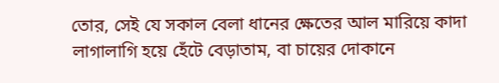তোর, সেই যে সকাল বেলা ধানের ক্ষেতের আল মারিয়ে কাদা লাগালাগি হয়ে হেঁটে বেড়াতাম, বা চায়ের দোকানে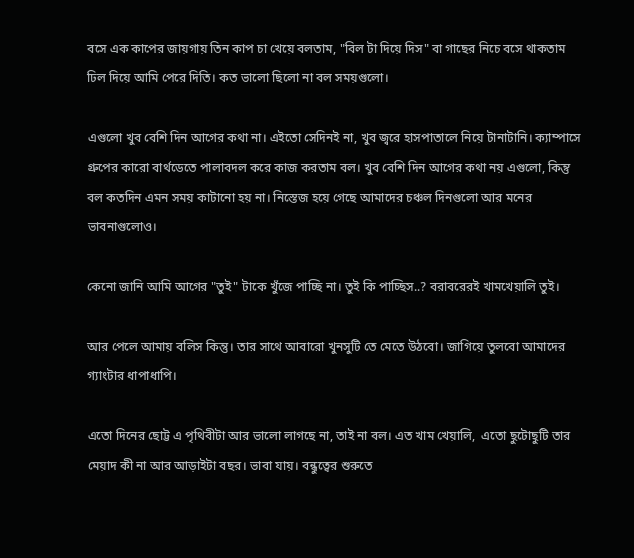বসে এক কাপের জায়গায় তিন কাপ চা খেয়ে বলতাম, "বিল টা দিয়ে দিস" বা গাছের নিচে বসে থাকতাম ঢিল দিয়ে আমি পেরে দিতি। কত ভালো ছিলো না বল সময়গুলো।

এগুলো খুব বেশি দিন আগের কথা না। এইতো সেদিনই না, খুব জ্বরে হাসপাতালে নিয়ে টানাটানি। ক্যাম্পাসে গ্রুপের কারো বার্থডেতে পালাবদল করে কাজ করতাম বল। খুব বেশি দিন আগের কথা নয় এগুলো, কিন্তু বল কতদিন এমন সময় কাটানো হয় না। নিস্তেজ হয়ে গেছে আমাদের চঞ্চল দিনগুলো আর মনের ভাবনাগুলোও।

কেনো জানি আমি আগের "তুই" টাকে খুঁজে পাচ্ছি না। তুই কি পাচ্ছিস..? বরাবরেরই খামখেয়ালি তুই।

আর পেলে আমায় বলিস কিন্তু। তার সাথে আবারো খুনসুটি তে মেতে উঠবো। জাগিয়ে তুলবো আমাদের গ্যাংটার ধাপাধাপি।

এতো দিনের ছোট্ট এ পৃথিবীটা আর ভালো লাগছে না, তাই না বল। এত খাম খেয়ালি,  এতো ছুটোছুটি তার মেয়াদ কী না আর আড়াইটা বছর। ভাবা যায়। বন্ধুত্বের শুরুতে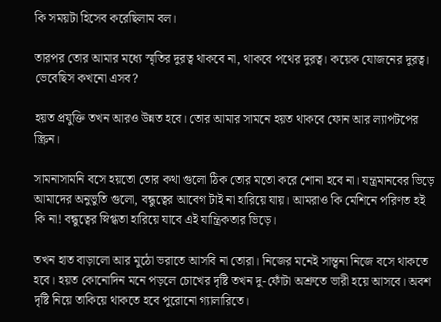কি সময়টা হিসেব করেছিলাম বল।

তারপর তোর আমার মধ্যে স্মৃতির দুরত্ব থাকবে না, থাকবে পথের দুরত্ব। কয়েক যোজনের দুরত্ব। ভেবেছিস কখনো এসব?

হয়ত প্রযুক্তি তখন আরও উন্নত হবে। তোর আমার সামনে হয়ত থাকবে ফোন আর ল্যাপটপের স্ক্রিন।

সামনাসামনি বসে হয়তো তোর কথা গুলো ঠিক তোর মতো করে শোনা হবে না। যন্ত্রমানবের ভিড়ে আমাদের অনুভুতি গুলো, বন্ধুত্বের আবেগ টাই না হারিয়ে যায়। আমরাও কি মেশিনে পরিণত হই কি না! বন্ধুত্বের স্নিগ্ধতা হারিয়ে যাবে এই যান্ত্রিকতার ভিড়ে।

তখন হাত বাড়ালো আর মুঠো ভরাতে আসবি না তোরা। নিজের মনেই সান্ত্বনা নিজে বসে থাকতে হবে। হয়ত কোনোদিন মনে পড়লে চোখের দৃষ্টি তখন দু-ফোঁটা অশ্রুতে ভারী হয়ে আসবে। অবশ দৃষ্টি নিয়ে তাকিয়ে থাকতে হবে পুরোনো গ্যালারিতে।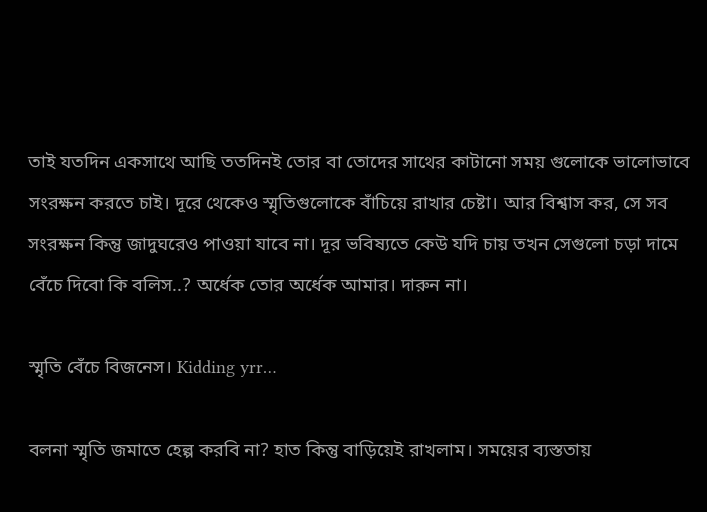তাই যতদিন একসাথে আছি ততদিনই তোর বা তোদের সাথের কাটানো সময় গুলোকে ভালোভাবে সংরক্ষন করতে চাই। দূরে থেকেও স্মৃতিগুলোকে বাঁচিয়ে রাখার চেষ্টা। আর বিশ্বাস কর, সে সব সংরক্ষন কিন্তু জাদুঘরেও পাওয়া যাবে না। দূর ভবিষ্যতে কেউ যদি চায় তখন সেগুলো চড়া দামে বেঁচে দিবো কি বলিস..? অর্ধেক তোর অর্ধেক আমার। দারুন না।

স্মৃতি বেঁচে বিজনেস। Kidding yrr…

বলনা স্মৃতি জমাতে হেল্প করবি না? হাত কিন্তু বাড়িয়েই রাখলাম। সময়ের ব্যস্ততায়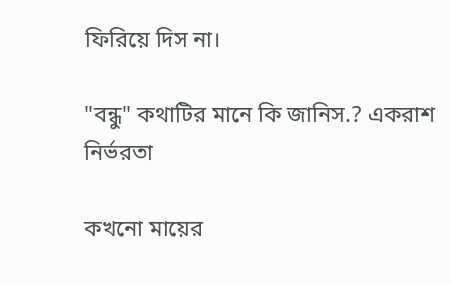ফিরিয়ে দিস না।

"বন্ধু" কথাটির মানে কি জানিস.? একরাশ নির্ভরতা

কখনো মায়ের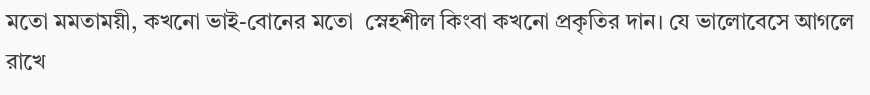মতো মমতাময়ী, কখনো ভাই-বোনের মতো  স্নেহশীল কিংবা কখনো প্রকৃতির দান। যে ভালোবেসে আগলে রাখে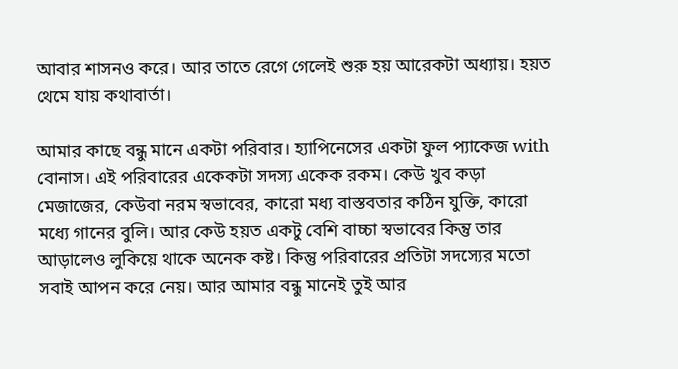আবার শাসনও করে। আর তাতে রেগে গেলেই শুরু হয় আরেকটা অধ্যায়। হয়ত থেমে যায় কথাবার্তা।

আমার কাছে বন্ধু মানে একটা পরিবার। হ্যাপিনেসের একটা ফুল প্যাকেজ with বোনাস। এই পরিবারের একেকটা সদস্য একেক রকম। কেউ খুব কড়া মেজাজের, কেউবা নরম স্বভাবের, কারো মধ্য বাস্তবতার কঠিন যুক্তি, কারো মধ্যে গানের বুলি। আর কেউ হয়ত একটু বেশি বাচ্চা স্বভাবের কিন্তু তার আড়ালেও লুকিয়ে থাকে অনেক কষ্ট। কিন্তু পরিবারের প্রতিটা সদস্যের মতো সবাই আপন করে নেয়। আর আমার বন্ধু মানেই তুই আর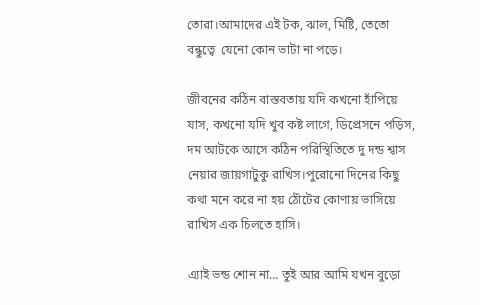তোরা।আমাদের এই টক, ঝাল, মিষ্টি, তেতো বন্ধুত্বে  যেনো কোন ভাটা না পড়ে।

জীবনের কঠিন বাস্তবতায় যদি কখনো হাঁপিয়ে যাস, কখনো যদি খুব কষ্ট লাগে, ডিপ্রেসনে পড়িস, দম আটকে আসে কঠিন পরিস্থিতিতে দু দন্ড শ্বাস নেয়ার জায়গাটুকু রাখিস।পুরোনো দিনের কিছু কথা মনে করে না হয় ঠোঁটের কোণায় ভাসিয়ে রাখিস এক চিলতে হাসি।

এ্যাই ভন্ড শোন না… তুই আর আমি যখন বুড়ো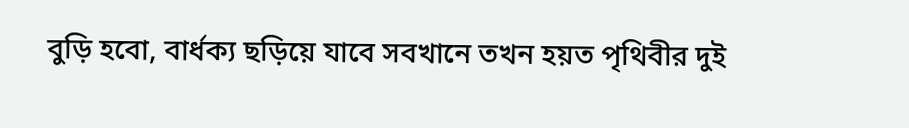বুড়ি হবো, বার্ধক্য ছড়িয়ে যাবে সবখানে তখন হয়ত পৃথিবীর দুই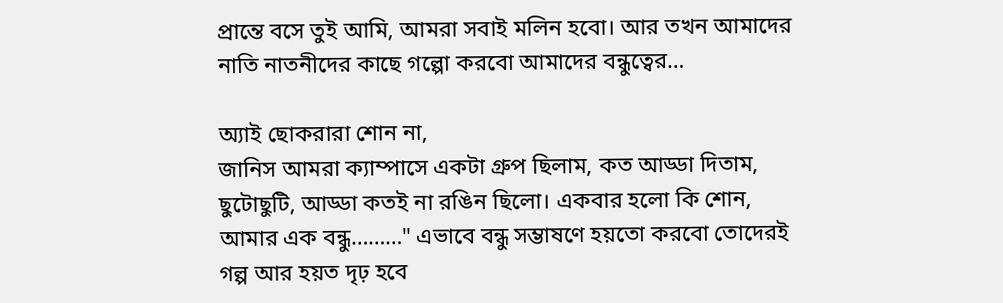প্রান্তে বসে তুই আমি, আমরা সবাই মলিন হবো। আর তখন আমাদের নাতি নাতনীদের কাছে গল্পো করবো আমাদের বন্ধুত্বের…

অ্যাই ছোকরারা শোন না,
জানিস আমরা ক্যাম্পাসে একটা গ্রুপ ছিলাম, কত আড্ডা দিতাম, ছুটোছুটি, আড্ডা কতই না রঙিন ছিলো। একবার হলো কি শোন, আমার এক বন্ধু………" এভাবে বন্ধু সম্ভাষণে হয়তো করবো তোদেরই গল্প আর হয়ত দৃঢ় হবে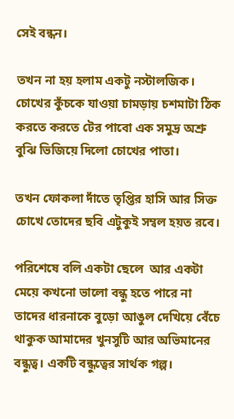সেই বন্ধন।

তখন না হয় হলাম একটু নস্টালজিক। চোখের কুঁচকে যাওয়া চামড়ায় চশমাটা ঠিক করতে করতে টের পাবো এক সমুদ্র অশ্রু বুঝি ভিজিয়ে দিলো চোখের পাতা।

তখন ফোকলা দাঁতে তৃপ্তির হাসি আর সিক্ত চোখে তোদের ছবি এটুকুই সম্বল হয়ত রবে।

পরিশেষে বলি একটা ছেলে  আর একটা মেয়ে কখনো ভালো বন্ধু হতে পারে না তাদের ধারনাকে বুড়ো আঙুল দেখিয়ে বেঁচে থাকুক আমাদের খুনসুটি আর অভিমানের বন্ধুত্ব। একটি বন্ধুত্বের সার্থক গল্প।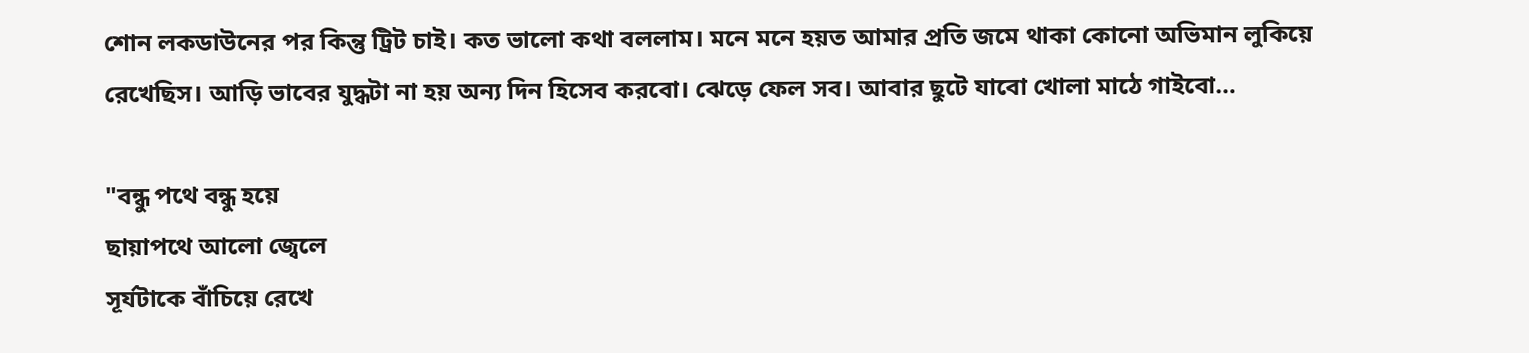শোন লকডাউনের পর কিন্তু ট্রিট চাই। কত ভালো কথা বললাম। মনে মনে হয়ত আমার প্রতি জমে থাকা কোনো অভিমান লুকিয়ে রেখেছিস। আড়ি ভাবের যুদ্ধটা না হয় অন্য দিন হিসেব করবো। ঝেড়ে ফেল সব। আবার ছুটে যাবো খোলা মাঠে গাইবো…

"বন্ধু পথে বন্ধু হয়ে
ছায়াপথে আলো জ্বেলে
সূর্যটাকে বাঁচিয়ে রেখে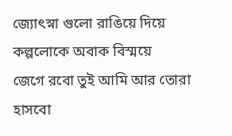জ্যোৎস্না গুলো রাঙিয়ে দিয়ে
কল্পলোকে অবাক বিস্ময়ে
জেগে রবো তুই আমি আর তোরা
হাসবো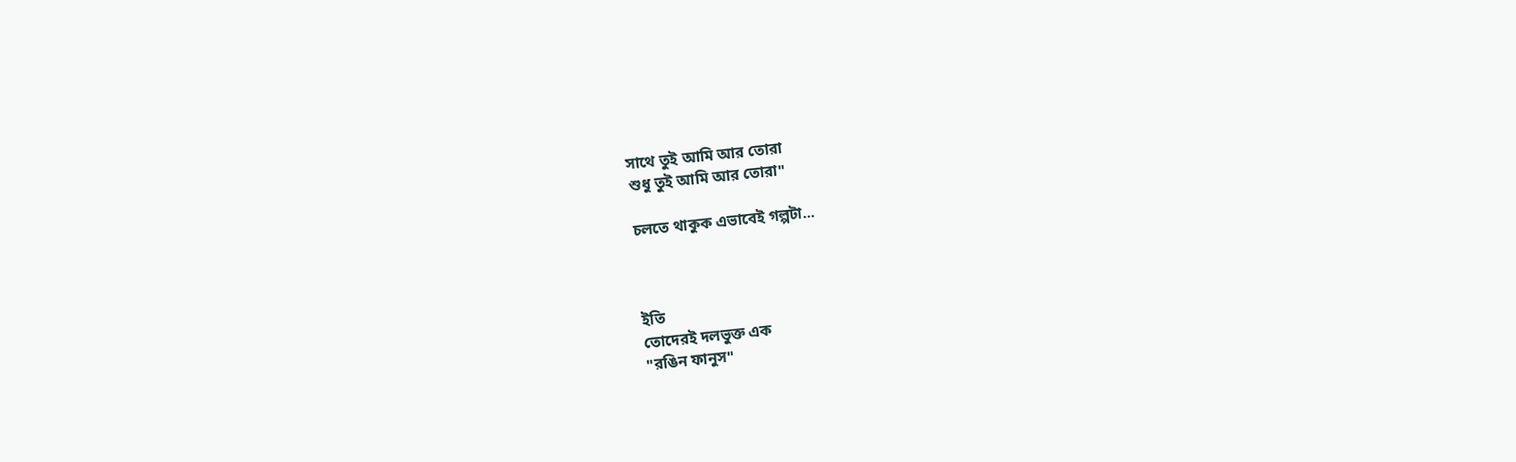সাথে তুই আমি আর তোরা
শুধু তুই আমি আর তোরা"

চলতে থাকুক এভাবেই গল্পটা...



ইতি
তোদেরই দলভুক্ত এক
"রঙিন ফানুস"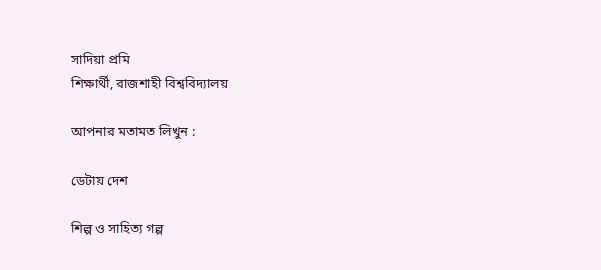সাদিয়া প্রমি
শিক্ষার্থী, রাজশাহী বিশ্ববিদ্যালয়

আপনার মতামত লিখুন :

ডেটায় দেশ

শিল্প ও সাহিত্য গল্প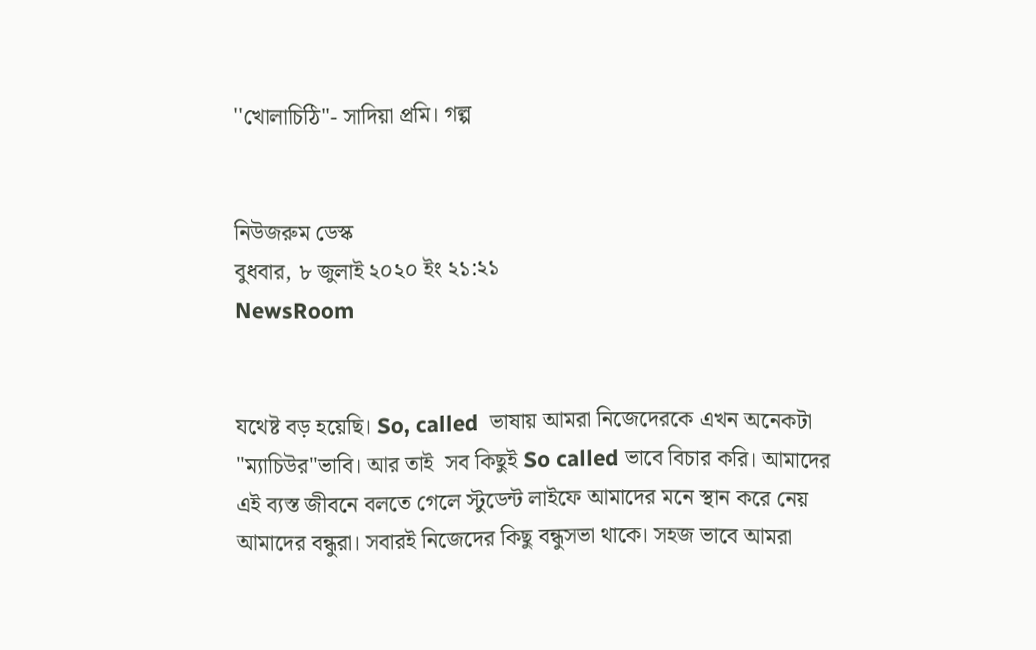''খোলাচিঠি''- সাদিয়া প্রমি। গল্প


নিউজরুম ডেস্ক
বুধবার, ৮ জুলাই ২০২০ ইং ২১:২১
NewsRoom


যথেষ্ট বড় হয়েছি। So, called  ভাষায় আমরা নিজেদেরকে এখন অনেকটা "ম্যাচিউর"ভাবি। আর তাই  সব কিছুই So called ভাবে বিচার করি। আমাদের এই ব্যস্ত জীবনে বলতে গেলে স্টুডেন্ট লাইফে আমাদের মনে স্থান করে নেয় আমাদের বন্ধুরা। সবারই নিজেদের কিছু বন্ধুসভা থাকে। সহজ ভাবে আমরা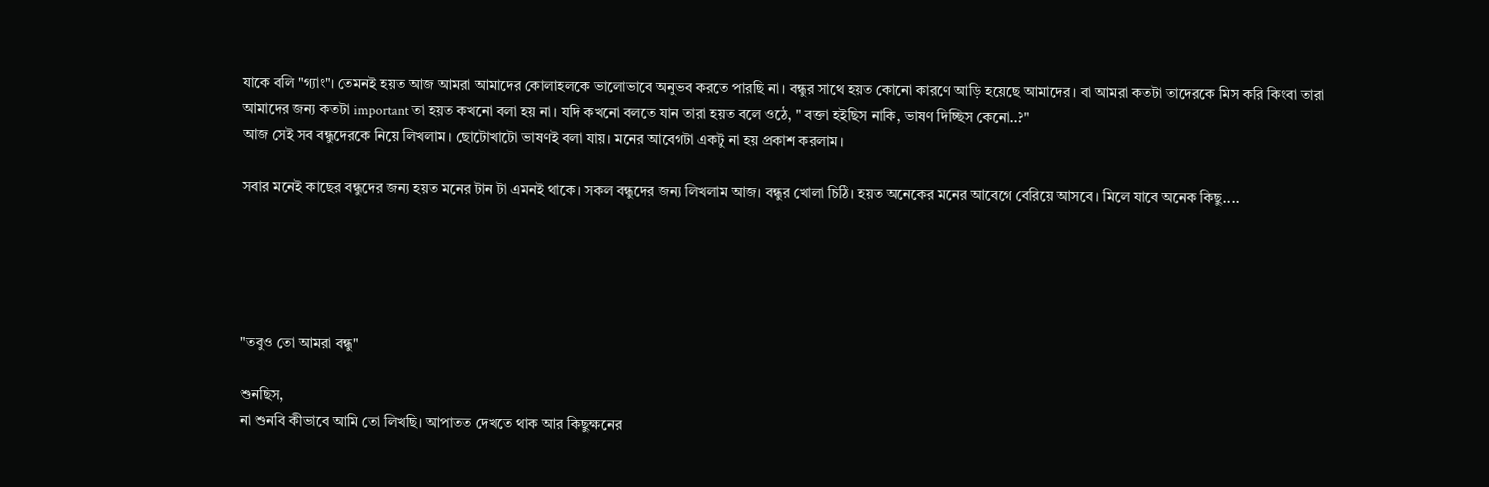যাকে বলি "গ্যাং"। তেমনই হয়ত আজ আমরা আমাদের কোলাহলকে ভালোভাবে অনুভব করতে পারছি না। বন্ধুর সাথে হয়ত কোনো কারণে আড়ি হয়েছে আমাদের। বা আমরা কতটা তাদেরকে মিস করি কিংবা তারা আমাদের জন্য কতটা important তা হয়ত কখনো বলা হয় না। যদি কখনো বলতে যান তারা হয়ত বলে ওঠে, " বক্তা হইছিস নাকি, ভাষণ দিচ্ছিস কেনো..?"
আজ সেই সব বন্ধুদেরকে নিয়ে লিখলাম। ছোটোখাটো ভাষণই বলা যায়। মনের আবেগটা একটু না হয় প্রকাশ করলাম।

সবার মনেই কাছের বন্ধুদের জন্য হয়ত মনের টান টা এমনই থাকে। সকল বন্ধুদের জন্য লিখলাম আজ। বন্ধুর খোলা চিঠি। হয়ত অনেকের মনের আবেগে বেরিয়ে আসবে। মিলে যাবে অনেক কিছু....





"তবুও তো আমরা বন্ধু"

শুনছিস,
না শুনবি কীভাবে আমি তো লিখছি। আপাতত দেখতে থাক আর কিছুক্ষনের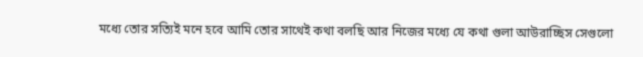মধ্যে তোর সত্যিই মনে হবে আমি তোর সাথেই কথা বলছি আর নিজের মধ্যে যে কথা গুলা আউরাচ্ছিস সেগুলো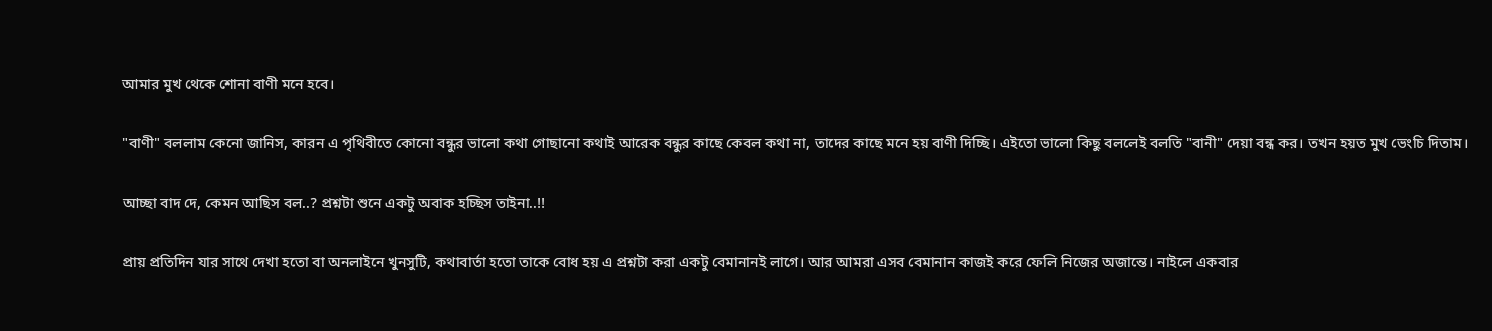আমার মুখ থেকে শোনা বাণী মনে হবে।

"বাণী" বললাম কেনো জানিস, কারন এ পৃথিবীতে কোনো বন্ধুর ভালো কথা গোছানো কথাই আরেক বন্ধুর কাছে কেবল কথা না, তাদের কাছে মনে হয় বাণী দিচ্ছি। এইতো ভালো কিছু বললেই বলতি "বানী" দেয়া বন্ধ কর। তখন হয়ত মুখ ভেংচি দিতাম।

আচ্ছা বাদ দে, কেমন আছিস বল..? প্রশ্নটা শুনে একটু অবাক হচ্ছিস তাইনা..!!

প্রায় প্রতিদিন যার সাথে দেখা হতো বা অনলাইনে খুনসুটি, কথাবার্তা হতো তাকে বোধ হয় এ প্রশ্নটা করা একটু বেমানানই লাগে। আর আমরা এসব বেমানান কাজই করে ফেলি নিজের অজান্তে। নাইলে একবার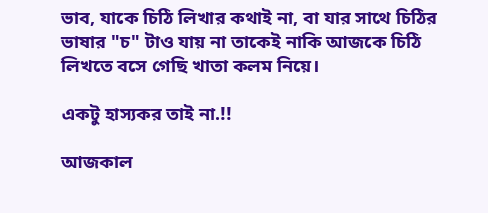ভাব, যাকে চিঠি লিখার কথাই না, বা যার সাথে চিঠির ভাষার "চ" টাও যায় না তাকেই নাকি আজকে চিঠি লিখতে বসে গেছি খাতা কলম নিয়ে।

একটু হাস্যকর তাই না.!!

আজকাল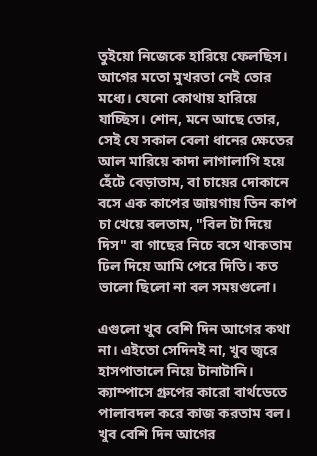তুইয়ো নিজেকে হারিয়ে ফেলছিস। আগের মতো মুখরতা নেই তোর মধ্যে। যেনো কোথায় হারিয়ে যাচ্ছিস। শোন, মনে আছে তোর, সেই যে সকাল বেলা ধানের ক্ষেতের আল মারিয়ে কাদা লাগালাগি হয়ে হেঁটে বেড়াতাম, বা চায়ের দোকানে বসে এক কাপের জায়গায় তিন কাপ চা খেয়ে বলতাম, "বিল টা দিয়ে দিস" বা গাছের নিচে বসে থাকতাম ঢিল দিয়ে আমি পেরে দিতি। কত ভালো ছিলো না বল সময়গুলো।

এগুলো খুব বেশি দিন আগের কথা না। এইতো সেদিনই না, খুব জ্বরে হাসপাতালে নিয়ে টানাটানি। ক্যাম্পাসে গ্রুপের কারো বার্থডেতে পালাবদল করে কাজ করতাম বল। খুব বেশি দিন আগের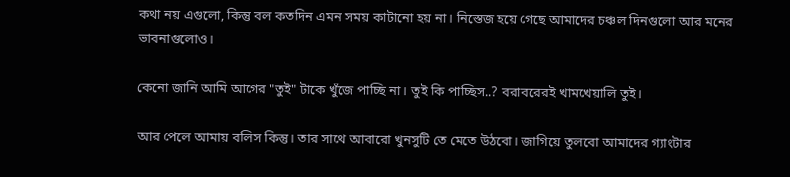কথা নয় এগুলো, কিন্তু বল কতদিন এমন সময় কাটানো হয় না। নিস্তেজ হয়ে গেছে আমাদের চঞ্চল দিনগুলো আর মনের ভাবনাগুলোও।

কেনো জানি আমি আগের "তুই" টাকে খুঁজে পাচ্ছি না। তুই কি পাচ্ছিস..? বরাবরেরই খামখেয়ালি তুই।

আর পেলে আমায় বলিস কিন্তু। তার সাথে আবারো খুনসুটি তে মেতে উঠবো। জাগিয়ে তুলবো আমাদের গ্যাংটার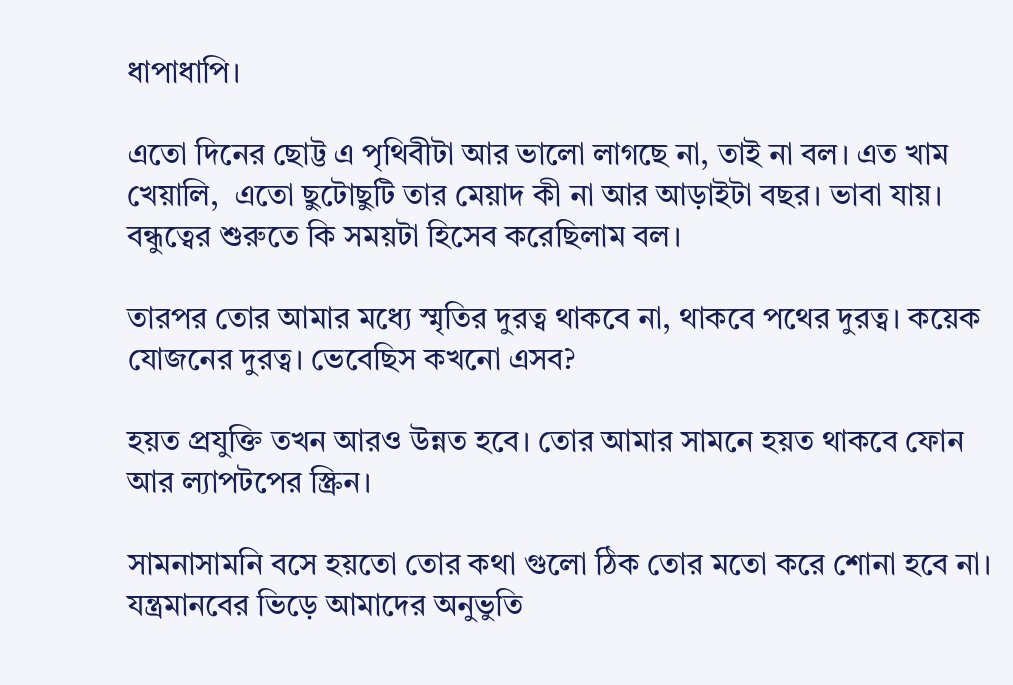ধাপাধাপি।

এতো দিনের ছোট্ট এ পৃথিবীটা আর ভালো লাগছে না, তাই না বল। এত খাম খেয়ালি,  এতো ছুটোছুটি তার মেয়াদ কী না আর আড়াইটা বছর। ভাবা যায়। বন্ধুত্বের শুরুতে কি সময়টা হিসেব করেছিলাম বল।

তারপর তোর আমার মধ্যে স্মৃতির দুরত্ব থাকবে না, থাকবে পথের দুরত্ব। কয়েক যোজনের দুরত্ব। ভেবেছিস কখনো এসব?

হয়ত প্রযুক্তি তখন আরও উন্নত হবে। তোর আমার সামনে হয়ত থাকবে ফোন আর ল্যাপটপের স্ক্রিন।

সামনাসামনি বসে হয়তো তোর কথা গুলো ঠিক তোর মতো করে শোনা হবে না। যন্ত্রমানবের ভিড়ে আমাদের অনুভুতি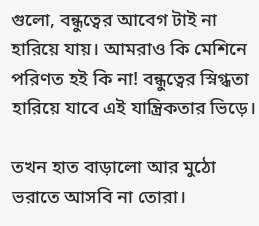গুলো, বন্ধুত্বের আবেগ টাই না হারিয়ে যায়। আমরাও কি মেশিনে পরিণত হই কি না! বন্ধুত্বের স্নিগ্ধতা হারিয়ে যাবে এই যান্ত্রিকতার ভিড়ে।

তখন হাত বাড়ালো আর মুঠো ভরাতে আসবি না তোরা।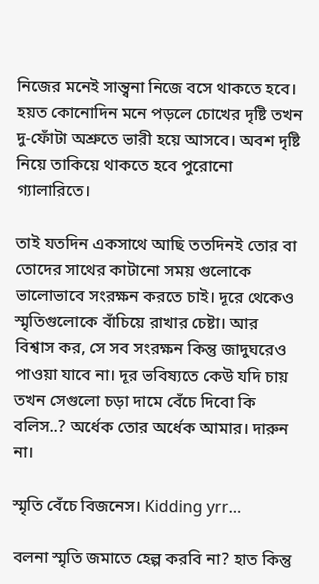নিজের মনেই সান্ত্বনা নিজে বসে থাকতে হবে। হয়ত কোনোদিন মনে পড়লে চোখের দৃষ্টি তখন দু-ফোঁটা অশ্রুতে ভারী হয়ে আসবে। অবশ দৃষ্টি নিয়ে তাকিয়ে থাকতে হবে পুরোনো গ্যালারিতে।

তাই যতদিন একসাথে আছি ততদিনই তোর বা তোদের সাথের কাটানো সময় গুলোকে ভালোভাবে সংরক্ষন করতে চাই। দূরে থেকেও স্মৃতিগুলোকে বাঁচিয়ে রাখার চেষ্টা। আর বিশ্বাস কর, সে সব সংরক্ষন কিন্তু জাদুঘরেও পাওয়া যাবে না। দূর ভবিষ্যতে কেউ যদি চায় তখন সেগুলো চড়া দামে বেঁচে দিবো কি বলিস..? অর্ধেক তোর অর্ধেক আমার। দারুন না।

স্মৃতি বেঁচে বিজনেস। Kidding yrr…

বলনা স্মৃতি জমাতে হেল্প করবি না? হাত কিন্তু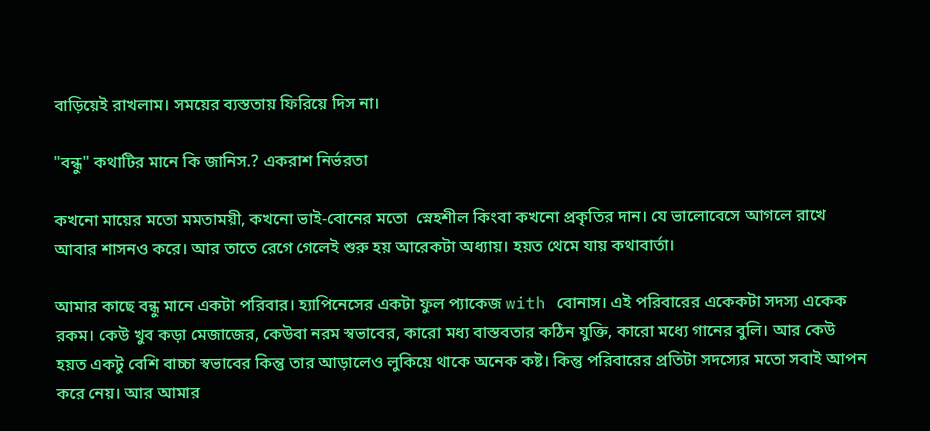বাড়িয়েই রাখলাম। সময়ের ব্যস্ততায় ফিরিয়ে দিস না।

"বন্ধু" কথাটির মানে কি জানিস.? একরাশ নির্ভরতা

কখনো মায়ের মতো মমতাময়ী, কখনো ভাই-বোনের মতো  স্নেহশীল কিংবা কখনো প্রকৃতির দান। যে ভালোবেসে আগলে রাখে আবার শাসনও করে। আর তাতে রেগে গেলেই শুরু হয় আরেকটা অধ্যায়। হয়ত থেমে যায় কথাবার্তা।

আমার কাছে বন্ধু মানে একটা পরিবার। হ্যাপিনেসের একটা ফুল প্যাকেজ with বোনাস। এই পরিবারের একেকটা সদস্য একেক রকম। কেউ খুব কড়া মেজাজের, কেউবা নরম স্বভাবের, কারো মধ্য বাস্তবতার কঠিন যুক্তি, কারো মধ্যে গানের বুলি। আর কেউ হয়ত একটু বেশি বাচ্চা স্বভাবের কিন্তু তার আড়ালেও লুকিয়ে থাকে অনেক কষ্ট। কিন্তু পরিবারের প্রতিটা সদস্যের মতো সবাই আপন করে নেয়। আর আমার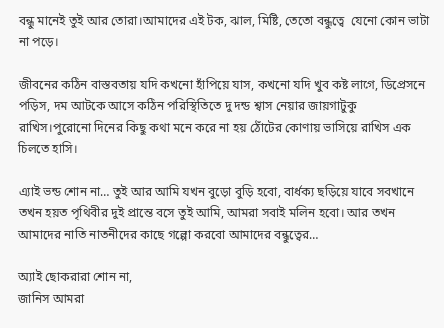বন্ধু মানেই তুই আর তোরা।আমাদের এই টক, ঝাল, মিষ্টি, তেতো বন্ধুত্বে  যেনো কোন ভাটা না পড়ে।

জীবনের কঠিন বাস্তবতায় যদি কখনো হাঁপিয়ে যাস, কখনো যদি খুব কষ্ট লাগে, ডিপ্রেসনে পড়িস, দম আটকে আসে কঠিন পরিস্থিতিতে দু দন্ড শ্বাস নেয়ার জায়গাটুকু রাখিস।পুরোনো দিনের কিছু কথা মনে করে না হয় ঠোঁটের কোণায় ভাসিয়ে রাখিস এক চিলতে হাসি।

এ্যাই ভন্ড শোন না… তুই আর আমি যখন বুড়ো বুড়ি হবো, বার্ধক্য ছড়িয়ে যাবে সবখানে তখন হয়ত পৃথিবীর দুই প্রান্তে বসে তুই আমি, আমরা সবাই মলিন হবো। আর তখন আমাদের নাতি নাতনীদের কাছে গল্পো করবো আমাদের বন্ধুত্বের…

অ্যাই ছোকরারা শোন না,
জানিস আমরা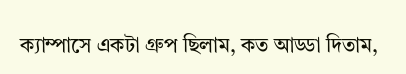ক্যাম্পাসে একটা গ্রুপ ছিলাম, কত আড্ডা দিতাম,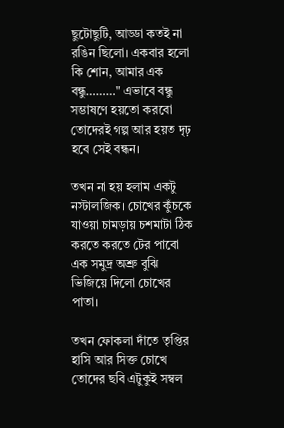ছুটোছুটি, আড্ডা কতই না রঙিন ছিলো। একবার হলো কি শোন, আমার এক বন্ধু………" এভাবে বন্ধু সম্ভাষণে হয়তো করবো তোদেরই গল্প আর হয়ত দৃঢ় হবে সেই বন্ধন।

তখন না হয় হলাম একটু নস্টালজিক। চোখের কুঁচকে যাওয়া চামড়ায় চশমাটা ঠিক করতে করতে টের পাবো এক সমুদ্র অশ্রু বুঝি ভিজিয়ে দিলো চোখের পাতা।

তখন ফোকলা দাঁতে তৃপ্তির হাসি আর সিক্ত চোখে তোদের ছবি এটুকুই সম্বল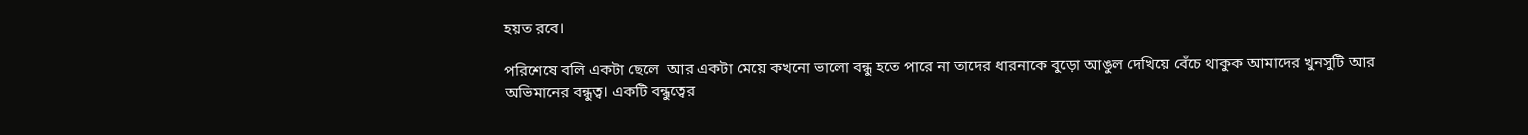হয়ত রবে।

পরিশেষে বলি একটা ছেলে  আর একটা মেয়ে কখনো ভালো বন্ধু হতে পারে না তাদের ধারনাকে বুড়ো আঙুল দেখিয়ে বেঁচে থাকুক আমাদের খুনসুটি আর অভিমানের বন্ধুত্ব। একটি বন্ধুত্বের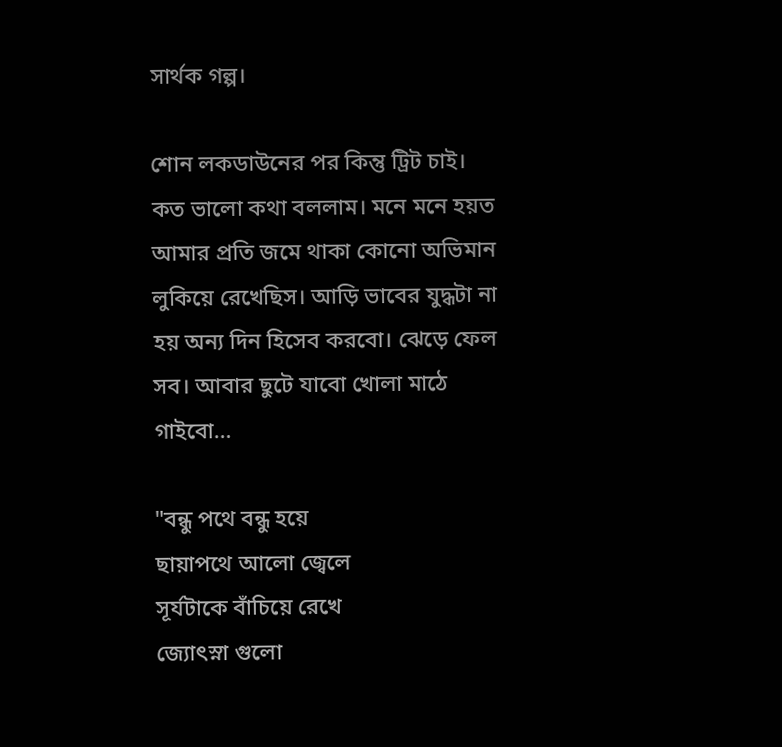সার্থক গল্প।

শোন লকডাউনের পর কিন্তু ট্রিট চাই। কত ভালো কথা বললাম। মনে মনে হয়ত আমার প্রতি জমে থাকা কোনো অভিমান লুকিয়ে রেখেছিস। আড়ি ভাবের যুদ্ধটা না হয় অন্য দিন হিসেব করবো। ঝেড়ে ফেল সব। আবার ছুটে যাবো খোলা মাঠে গাইবো…

"বন্ধু পথে বন্ধু হয়ে
ছায়াপথে আলো জ্বেলে
সূর্যটাকে বাঁচিয়ে রেখে
জ্যোৎস্না গুলো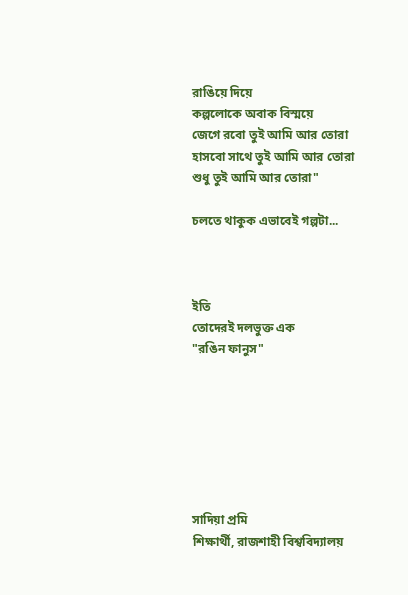রাঙিয়ে দিয়ে
কল্পলোকে অবাক বিস্ময়ে
জেগে রবো তুই আমি আর তোরা
হাসবো সাথে তুই আমি আর তোরা
শুধু তুই আমি আর তোরা"

চলতে থাকুক এভাবেই গল্পটা...



ইতি
তোদেরই দলভুক্ত এক
"রঙিন ফানুস"







সাদিয়া প্রমি
শিক্ষার্থী, রাজশাহী বিশ্ববিদ্যালয়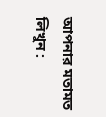আপনার মতামত লিখুন :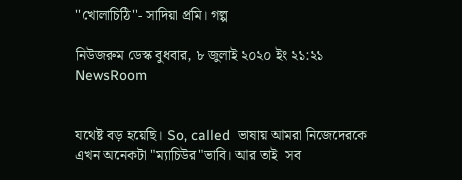''খোলাচিঠি''- সাদিয়া প্রমি। গল্প

নিউজরুম ডেস্ক বুধবার, ৮ জুলাই ২০২০ ইং ২১:২১ NewsRoom


যথেষ্ট বড় হয়েছি। So, called  ভাষায় আমরা নিজেদেরকে এখন অনেকটা "ম্যাচিউর"ভাবি। আর তাই  সব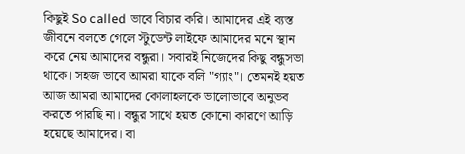কিছুই So called ভাবে বিচার করি। আমাদের এই ব্যস্ত জীবনে বলতে গেলে স্টুডেন্ট লাইফে আমাদের মনে স্থান করে নেয় আমাদের বন্ধুরা। সবারই নিজেদের কিছু বন্ধুসভা থাকে। সহজ ভাবে আমরা যাকে বলি "গ্যাং"। তেমনই হয়ত আজ আমরা আমাদের কোলাহলকে ভালোভাবে অনুভব করতে পারছি না। বন্ধুর সাথে হয়ত কোনো কারণে আড়ি হয়েছে আমাদের। বা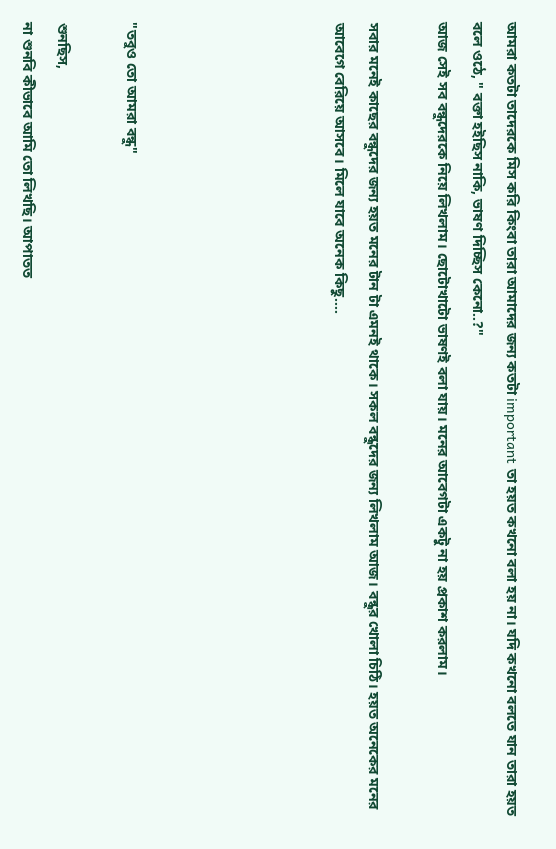আমরা কতটা তাদেরকে মিস করি কিংবা তারা আমাদের জন্য কতটা important তা হয়ত কখনো বলা হয় না। যদি কখনো বলতে যান তারা হয়ত বলে ওঠে, " বক্তা হইছিস নাকি, ভাষণ দিচ্ছিস কেনো..?"
আজ সেই সব বন্ধুদেরকে নিয়ে লিখলাম। ছোটোখাটো ভাষণই বলা যায়। মনের আবেগটা একটু না হয় প্রকাশ করলাম।

সবার মনেই কাছের বন্ধুদের জন্য হয়ত মনের টান টা এমনই থাকে। সকল বন্ধুদের জন্য লিখলাম আজ। বন্ধুর খোলা চিঠি। হয়ত অনেকের মনের আবেগে বেরিয়ে আসবে। মিলে যাবে অনেক কিছু....





"তবুও তো আমরা বন্ধু"

শুনছিস,
না শুনবি কীভাবে আমি তো লিখছি। আপাতত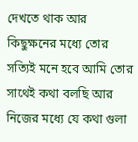দেখতে থাক আর কিছুক্ষনের মধ্যে তোর সত্যিই মনে হবে আমি তোর সাথেই কথা বলছি আর নিজের মধ্যে যে কথা গুলা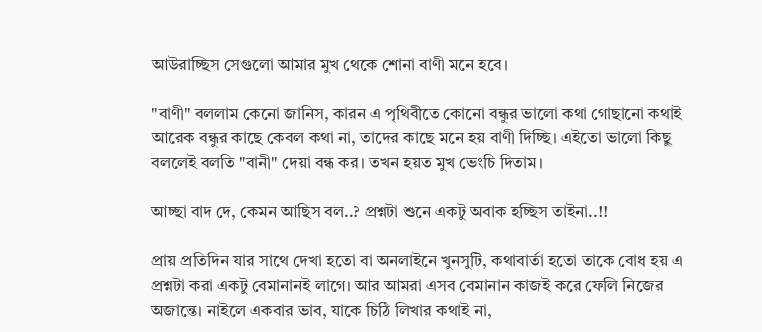আউরাচ্ছিস সেগুলো আমার মুখ থেকে শোনা বাণী মনে হবে।

"বাণী" বললাম কেনো জানিস, কারন এ পৃথিবীতে কোনো বন্ধুর ভালো কথা গোছানো কথাই আরেক বন্ধুর কাছে কেবল কথা না, তাদের কাছে মনে হয় বাণী দিচ্ছি। এইতো ভালো কিছু বললেই বলতি "বানী" দেয়া বন্ধ কর। তখন হয়ত মুখ ভেংচি দিতাম।

আচ্ছা বাদ দে, কেমন আছিস বল..? প্রশ্নটা শুনে একটু অবাক হচ্ছিস তাইনা..!!

প্রায় প্রতিদিন যার সাথে দেখা হতো বা অনলাইনে খুনসুটি, কথাবার্তা হতো তাকে বোধ হয় এ প্রশ্নটা করা একটু বেমানানই লাগে। আর আমরা এসব বেমানান কাজই করে ফেলি নিজের অজান্তে। নাইলে একবার ভাব, যাকে চিঠি লিখার কথাই না,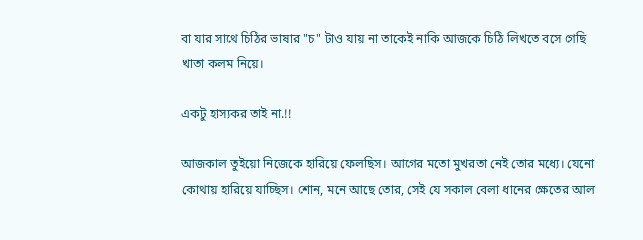বা যার সাথে চিঠির ভাষার "চ" টাও যায় না তাকেই নাকি আজকে চিঠি লিখতে বসে গেছি খাতা কলম নিয়ে।

একটু হাস্যকর তাই না.!!

আজকাল তুইয়ো নিজেকে হারিয়ে ফেলছিস। আগের মতো মুখরতা নেই তোর মধ্যে। যেনো কোথায় হারিয়ে যাচ্ছিস। শোন, মনে আছে তোর, সেই যে সকাল বেলা ধানের ক্ষেতের আল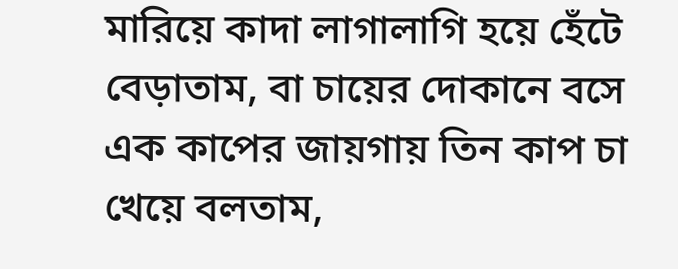মারিয়ে কাদা লাগালাগি হয়ে হেঁটে বেড়াতাম, বা চায়ের দোকানে বসে এক কাপের জায়গায় তিন কাপ চা খেয়ে বলতাম,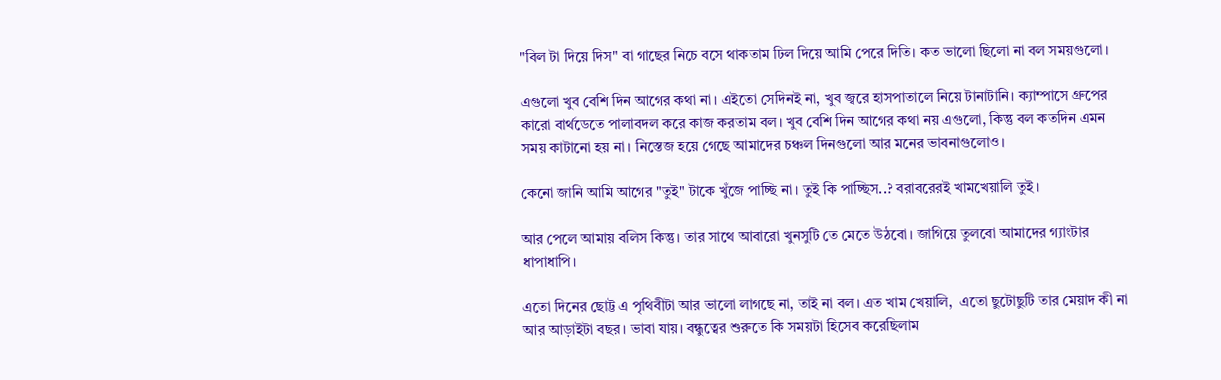"বিল টা দিয়ে দিস" বা গাছের নিচে বসে থাকতাম ঢিল দিয়ে আমি পেরে দিতি। কত ভালো ছিলো না বল সময়গুলো।

এগুলো খুব বেশি দিন আগের কথা না। এইতো সেদিনই না, খুব জ্বরে হাসপাতালে নিয়ে টানাটানি। ক্যাম্পাসে গ্রুপের কারো বার্থডেতে পালাবদল করে কাজ করতাম বল। খুব বেশি দিন আগের কথা নয় এগুলো, কিন্তু বল কতদিন এমন সময় কাটানো হয় না। নিস্তেজ হয়ে গেছে আমাদের চঞ্চল দিনগুলো আর মনের ভাবনাগুলোও।

কেনো জানি আমি আগের "তুই" টাকে খুঁজে পাচ্ছি না। তুই কি পাচ্ছিস..? বরাবরেরই খামখেয়ালি তুই।

আর পেলে আমায় বলিস কিন্তু। তার সাথে আবারো খুনসুটি তে মেতে উঠবো। জাগিয়ে তুলবো আমাদের গ্যাংটার ধাপাধাপি।

এতো দিনের ছোট্ট এ পৃথিবীটা আর ভালো লাগছে না, তাই না বল। এত খাম খেয়ালি,  এতো ছুটোছুটি তার মেয়াদ কী না আর আড়াইটা বছর। ভাবা যায়। বন্ধুত্বের শুরুতে কি সময়টা হিসেব করেছিলাম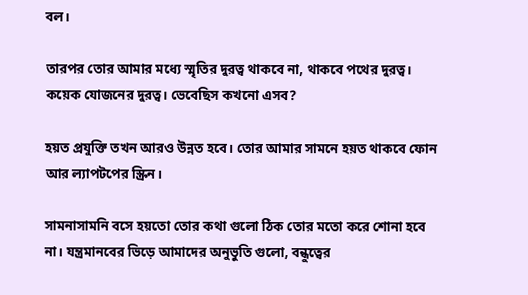বল।

তারপর তোর আমার মধ্যে স্মৃতির দুরত্ব থাকবে না, থাকবে পথের দুরত্ব। কয়েক যোজনের দুরত্ব। ভেবেছিস কখনো এসব?

হয়ত প্রযুক্তি তখন আরও উন্নত হবে। তোর আমার সামনে হয়ত থাকবে ফোন আর ল্যাপটপের স্ক্রিন।

সামনাসামনি বসে হয়তো তোর কথা গুলো ঠিক তোর মতো করে শোনা হবে না। যন্ত্রমানবের ভিড়ে আমাদের অনুভুতি গুলো, বন্ধুত্বের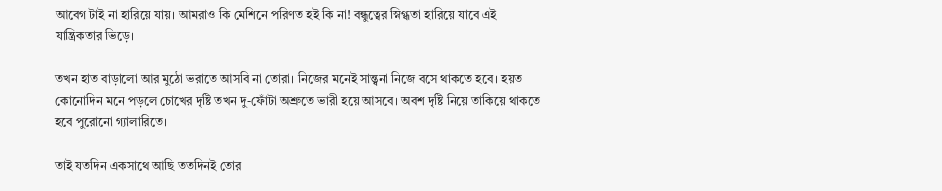আবেগ টাই না হারিয়ে যায়। আমরাও কি মেশিনে পরিণত হই কি না! বন্ধুত্বের স্নিগ্ধতা হারিয়ে যাবে এই যান্ত্রিকতার ভিড়ে।

তখন হাত বাড়ালো আর মুঠো ভরাতে আসবি না তোরা। নিজের মনেই সান্ত্বনা নিজে বসে থাকতে হবে। হয়ত কোনোদিন মনে পড়লে চোখের দৃষ্টি তখন দু-ফোঁটা অশ্রুতে ভারী হয়ে আসবে। অবশ দৃষ্টি নিয়ে তাকিয়ে থাকতে হবে পুরোনো গ্যালারিতে।

তাই যতদিন একসাথে আছি ততদিনই তোর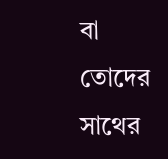বা তোদের সাথের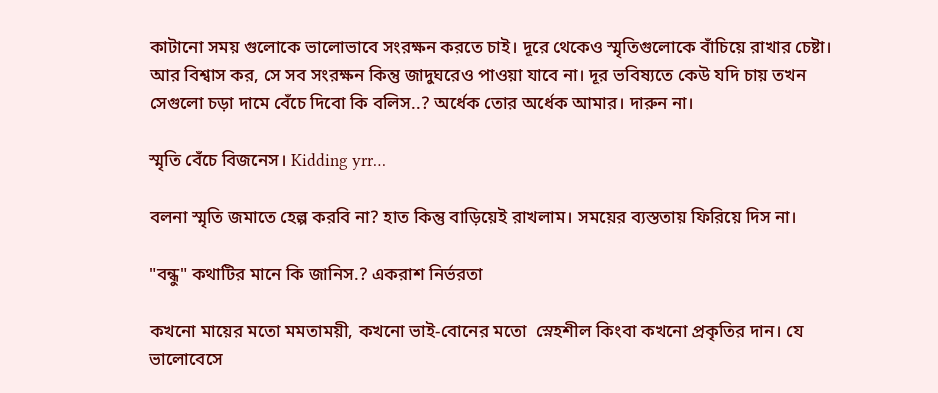কাটানো সময় গুলোকে ভালোভাবে সংরক্ষন করতে চাই। দূরে থেকেও স্মৃতিগুলোকে বাঁচিয়ে রাখার চেষ্টা। আর বিশ্বাস কর, সে সব সংরক্ষন কিন্তু জাদুঘরেও পাওয়া যাবে না। দূর ভবিষ্যতে কেউ যদি চায় তখন সেগুলো চড়া দামে বেঁচে দিবো কি বলিস..? অর্ধেক তোর অর্ধেক আমার। দারুন না।

স্মৃতি বেঁচে বিজনেস। Kidding yrr…

বলনা স্মৃতি জমাতে হেল্প করবি না? হাত কিন্তু বাড়িয়েই রাখলাম। সময়ের ব্যস্ততায় ফিরিয়ে দিস না।

"বন্ধু" কথাটির মানে কি জানিস.? একরাশ নির্ভরতা

কখনো মায়ের মতো মমতাময়ী, কখনো ভাই-বোনের মতো  স্নেহশীল কিংবা কখনো প্রকৃতির দান। যে ভালোবেসে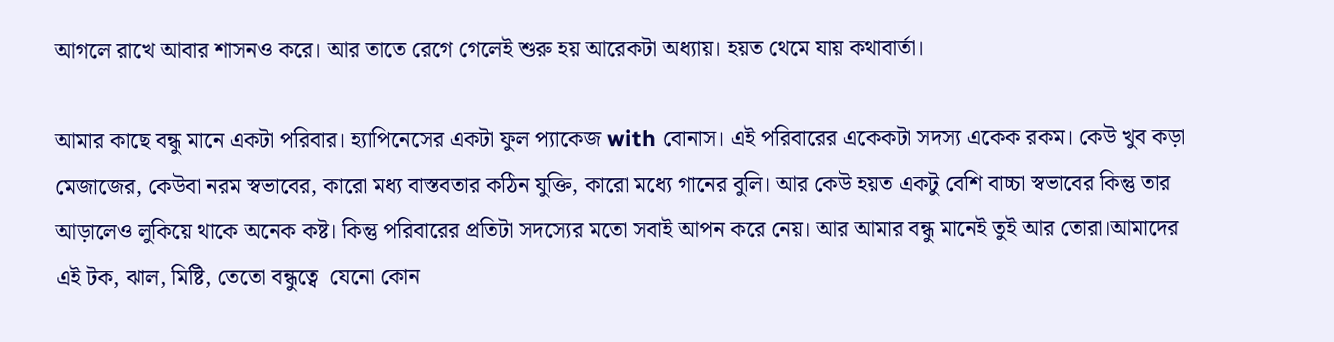আগলে রাখে আবার শাসনও করে। আর তাতে রেগে গেলেই শুরু হয় আরেকটা অধ্যায়। হয়ত থেমে যায় কথাবার্তা।

আমার কাছে বন্ধু মানে একটা পরিবার। হ্যাপিনেসের একটা ফুল প্যাকেজ with বোনাস। এই পরিবারের একেকটা সদস্য একেক রকম। কেউ খুব কড়া মেজাজের, কেউবা নরম স্বভাবের, কারো মধ্য বাস্তবতার কঠিন যুক্তি, কারো মধ্যে গানের বুলি। আর কেউ হয়ত একটু বেশি বাচ্চা স্বভাবের কিন্তু তার আড়ালেও লুকিয়ে থাকে অনেক কষ্ট। কিন্তু পরিবারের প্রতিটা সদস্যের মতো সবাই আপন করে নেয়। আর আমার বন্ধু মানেই তুই আর তোরা।আমাদের এই টক, ঝাল, মিষ্টি, তেতো বন্ধুত্বে  যেনো কোন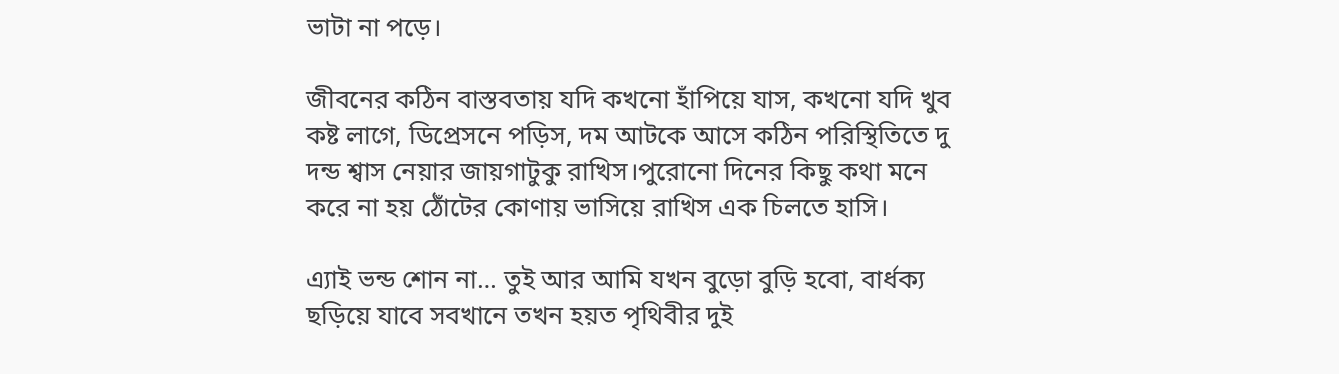ভাটা না পড়ে।

জীবনের কঠিন বাস্তবতায় যদি কখনো হাঁপিয়ে যাস, কখনো যদি খুব কষ্ট লাগে, ডিপ্রেসনে পড়িস, দম আটকে আসে কঠিন পরিস্থিতিতে দু দন্ড শ্বাস নেয়ার জায়গাটুকু রাখিস।পুরোনো দিনের কিছু কথা মনে করে না হয় ঠোঁটের কোণায় ভাসিয়ে রাখিস এক চিলতে হাসি।

এ্যাই ভন্ড শোন না… তুই আর আমি যখন বুড়ো বুড়ি হবো, বার্ধক্য ছড়িয়ে যাবে সবখানে তখন হয়ত পৃথিবীর দুই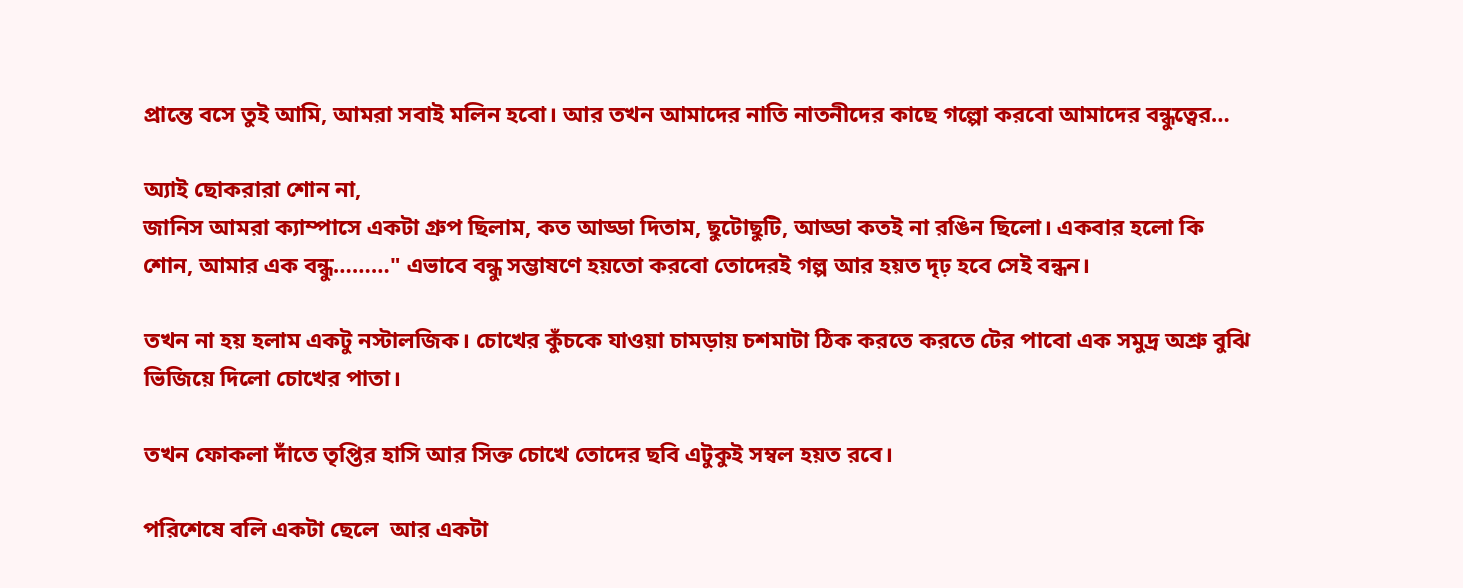প্রান্তে বসে তুই আমি, আমরা সবাই মলিন হবো। আর তখন আমাদের নাতি নাতনীদের কাছে গল্পো করবো আমাদের বন্ধুত্বের…

অ্যাই ছোকরারা শোন না,
জানিস আমরা ক্যাম্পাসে একটা গ্রুপ ছিলাম, কত আড্ডা দিতাম, ছুটোছুটি, আড্ডা কতই না রঙিন ছিলো। একবার হলো কি শোন, আমার এক বন্ধু………" এভাবে বন্ধু সম্ভাষণে হয়তো করবো তোদেরই গল্প আর হয়ত দৃঢ় হবে সেই বন্ধন।

তখন না হয় হলাম একটু নস্টালজিক। চোখের কুঁচকে যাওয়া চামড়ায় চশমাটা ঠিক করতে করতে টের পাবো এক সমুদ্র অশ্রু বুঝি ভিজিয়ে দিলো চোখের পাতা।

তখন ফোকলা দাঁতে তৃপ্তির হাসি আর সিক্ত চোখে তোদের ছবি এটুকুই সম্বল হয়ত রবে।

পরিশেষে বলি একটা ছেলে  আর একটা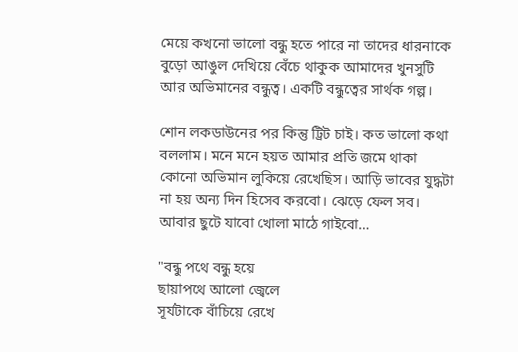মেয়ে কখনো ভালো বন্ধু হতে পারে না তাদের ধারনাকে বুড়ো আঙুল দেখিয়ে বেঁচে থাকুক আমাদের খুনসুটি আর অভিমানের বন্ধুত্ব। একটি বন্ধুত্বের সার্থক গল্প।

শোন লকডাউনের পর কিন্তু ট্রিট চাই। কত ভালো কথা বললাম। মনে মনে হয়ত আমার প্রতি জমে থাকা কোনো অভিমান লুকিয়ে রেখেছিস। আড়ি ভাবের যুদ্ধটা না হয় অন্য দিন হিসেব করবো। ঝেড়ে ফেল সব। আবার ছুটে যাবো খোলা মাঠে গাইবো…

"বন্ধু পথে বন্ধু হয়ে
ছায়াপথে আলো জ্বেলে
সূর্যটাকে বাঁচিয়ে রেখে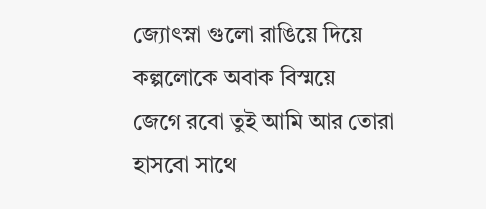জ্যোৎস্না গুলো রাঙিয়ে দিয়ে
কল্পলোকে অবাক বিস্ময়ে
জেগে রবো তুই আমি আর তোরা
হাসবো সাথে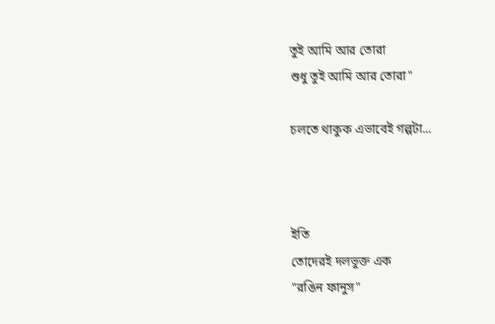তুই আমি আর তোরা
শুধু তুই আমি আর তোরা"

চলতে থাকুক এভাবেই গল্পটা...



ইতি
তোদেরই দলভুক্ত এক
"রঙিন ফানুস"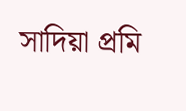সাদিয়া প্রমি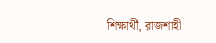শিক্ষার্থী, রাজশাহী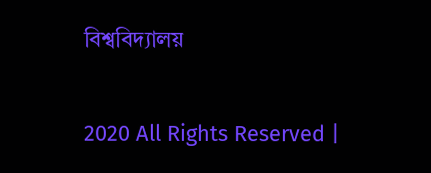বিশ্ববিদ্যালয়


2020 All Rights Reserved |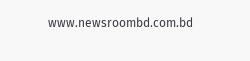www.newsroombd.com.bd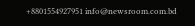+8801554927951 info@newsroom.com.bd